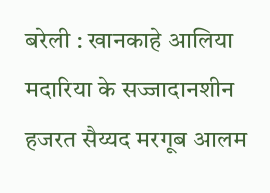बरेली : खानकाहे आलिया मदारिया के सज्जादानशीन हजरत सैय्यद मरगूब आलम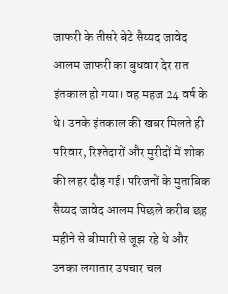जाफरी के तीसरे बेटे सैय्यद जावेद आलम जाफरी का बुधवार देर रात इंतकाल हो गया। वह महज 24 वर्ष के थे। उनके इंतकाल की खबर मिलते ही परिवार, रिश्तेदारों और मुरीदों में शोक की लहर दौड़ गई। परिजनों के मुताबिक सैय्यद जावेद आलम पिछले करीब छह महीने से बीमारी से जूझ रहे थे और उनका लगातार उपचार चल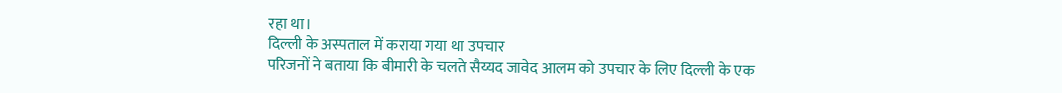रहा था।
दिल्ली के अस्पताल में कराया गया था उपचार
परिजनों ने बताया कि बीमारी के चलते सैय्यद जावेद आलम को उपचार के लिए दिल्ली के एक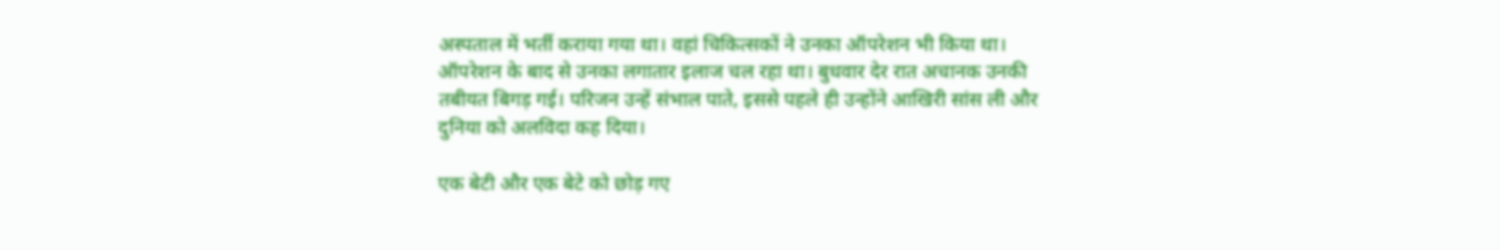अस्पताल में भर्ती कराया गया था। वहां चिकित्सकों ने उनका ऑपरेशन भी किया था। ऑपरेशन के बाद से उनका लगातार इलाज चल रहा था। बुधवार देर रात अचानक उनकी तबीयत बिगड़ गई। परिजन उन्हें संभाल पाते, इससे पहले ही उन्होंने आखिरी सांस ली और दुनिया को अलविदा कह दिया।

एक बेटी और एक बेटे को छोड़ गए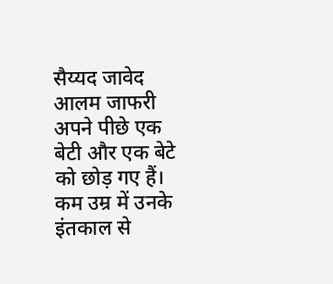सैय्यद जावेद आलम जाफरी अपने पीछे एक बेटी और एक बेटे को छोड़ गए हैं। कम उम्र में उनके इंतकाल से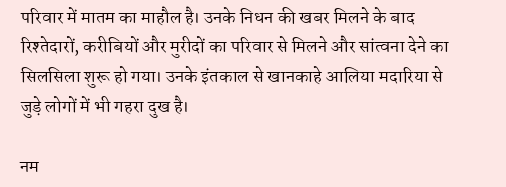परिवार में मातम का माहौल है। उनके निधन की खबर मिलने के बाद रिश्तेदारों, करीबियों और मुरीदों का परिवार से मिलने और सांत्वना देने का सिलसिला शुरू हो गया। उनके इंतकाल से खानकाहे आलिया मदारिया से जुड़े लोगों में भी गहरा दुख है।

नम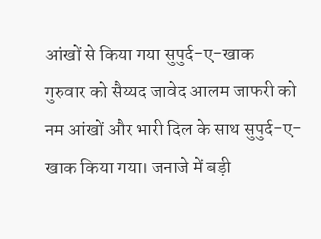आंखों से किया गया सुपुर्द-ए-खाक
गुरुवार को सैय्यद जावेद आलम जाफरी को नम आंखों और भारी दिल के साथ सुपुर्द-ए-खाक किया गया। जनाजे में बड़ी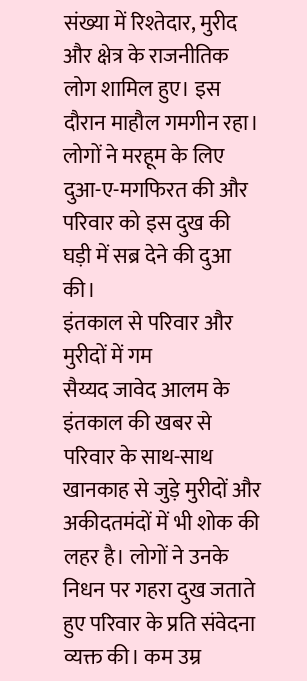संख्या में रिश्तेदार, मुरीद और क्षेत्र के राजनीतिक लोग शामिल हुए। इस दौरान माहौल गमगीन रहा। लोगों ने मरहूम के लिए दुआ-ए-मगफिरत की और परिवार को इस दुख की घड़ी में सब्र देने की दुआ की।
इंतकाल से परिवार और मुरीदों में गम
सैय्यद जावेद आलम के इंतकाल की खबर से परिवार के साथ-साथ खानकाह से जुड़े मुरीदों और अकीदतमंदों में भी शोक की लहर है। लोगों ने उनके निधन पर गहरा दुख जताते हुए परिवार के प्रति संवेदना व्यक्त की। कम उम्र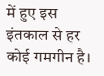में हुए इस इंतकाल से हर कोई गमगीन है।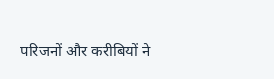परिजनों और करीबियों ने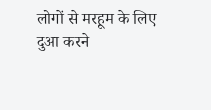लोगों से मरहूम के लिए दुआ करने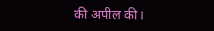की अपील की।